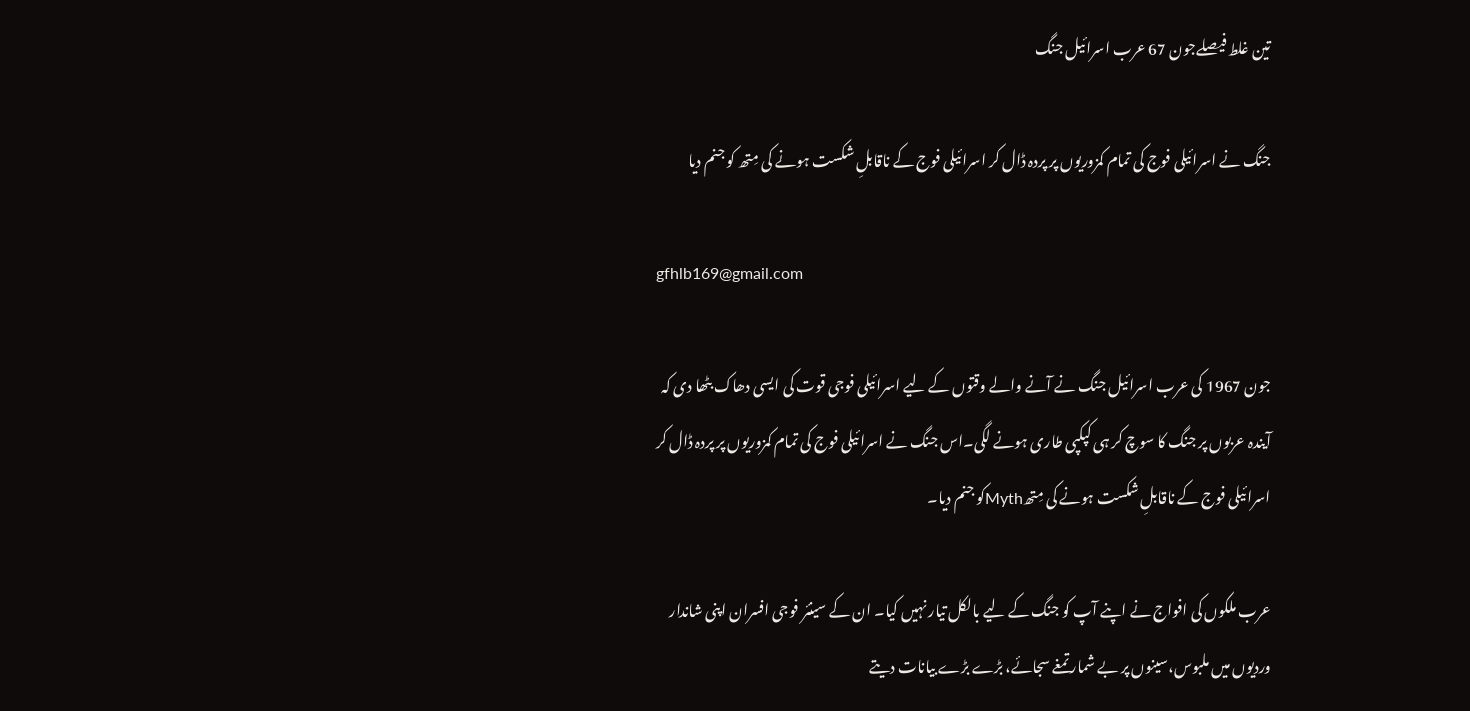تین غلط فیصلےجون 67 عرب اسرائیل جنگ

جنگ نے اسرائیلی فوج کی تمام کمزوریوں پر پردہ ڈال کر اسرائیلی فوج کے ناقابلِ شکست ہونے کی مِتھ کو جنم دیا

gfhlb169@gmail.com

جون 1967 کی عرب اسرائیل جنگ نے آنے والے وقتوں کے لیے اسرائیلی فوجی قوت کی ایسی دھاک بٹھا دی کہ آیندہ عربوں پر جنگ کا سوچ کر ہی کپکپی طاری ہونے لگی۔اس جنگ نے اسرائیلی فوج کی تمام کمزوریوں پر پردہ ڈال کر اسرائیلی فوج کے ناقابلِ شکست ہونے کی مِتھMythکو جنم دیا۔

عرب ملکوں کی افواج نے اپنے آپ کو جنگ کے لیے بالکل تیار نہیں کیا۔ ان کے سینئر فوجی افسران اپنی شاندار وردیوں میں ملبوس،سینوں پر بے شمار تمغے سجائے، بڑے بڑے بیانات دیتے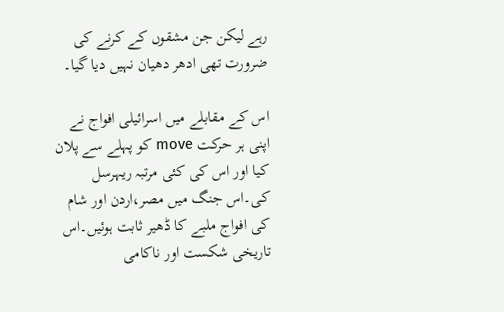رہے لیکن جن مشقوں کے کرنے کی ضرورت تھی ادھر دھیان نہیں دیا گیا۔

اس کے مقابلے میں اسرائیلی افواج نے اپنی ہر حرکت move کو پہلے سے پلان کیا اور اس کی کئی مرتبہ ریہرسل کی۔اس جنگ میں مصر،اردن اور شام کی افواج ملبے کا ڈھیر ثابت ہوئیں۔اس تاریخی شکست اور ناکامی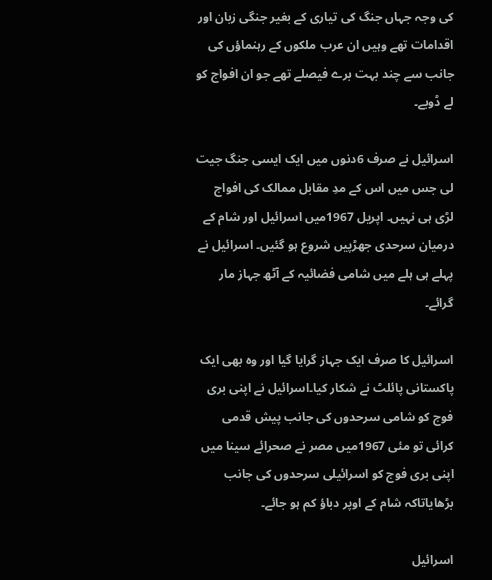کی وجہ جہاں جنگ کی تیاری کے بغیر جنگی زبان اور اقدامات تھے وہیں ان عرب ملکوں کے رہنماؤں کی جانب سے چند بہت برے فیصلے تھے جو ان افواج کو لے ڈوبے۔

اسرائیل نے صرف 6دنوں میں ایک ایسی جنگ جیت لی جس میں اس کے مدِ مقابل ممالک کی افواج لڑی ہی نہیں۔ اپریل 1967میں اسرائیل اور شام کے درمیان سرحدی جھڑپیں شروع ہو گئیں۔ اسرائیل نے پہلے ہی ہلے میں شامی فضائیہ کے آٹھ جہاز مار گرائے۔

اسرائیل کا صرف ایک جہاز گرایا گیا اور وہ بھی ایک پاکستانی پائلٹ نے شکار کیا۔اسرائیل نے اپنی بری فوج کو شامی سرحدوں کی جانب پیش قدمی کرائی تو مئی 1967میں مصر نے صحرائے سینا میں اپنی بری فوج کو اسرائیلی سرحدوں کی جانب بڑھایاتاکہ شام کے اوپر دباؤ کم ہو جائے۔

اسرائیل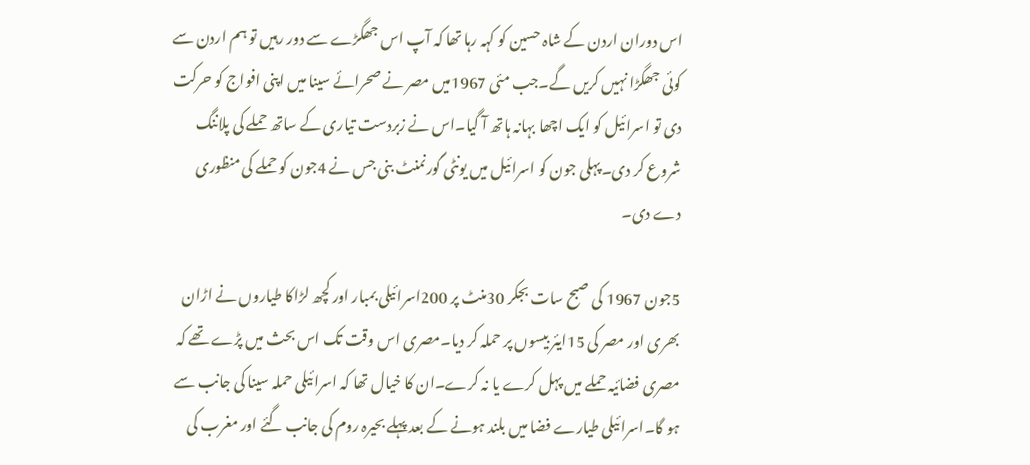اس دوران اردن کے شاہ حسین کو کہہ رہا تھا کہ آپ اس جھگڑے سے دور رہیں تو ہم اردن سے کوئی جھگڑا نہیں کریں گے۔جب مئی 1967میں مصر نے صحرائے سینا میں اپنی افواج کو حرکت دی تو اسرائیل کو ایک اچھا بہانہ ہاتھ آ گیا۔اس نے زبردست تیاری کے ساتھ حملے کی پلاننگ شروع کر دی۔پہلی جون کو اسرائیل میں یونٹی گورنمنٹ بنی جس نے 4جون کو حملے کی منظوری دے دی۔

5جون 1967 کی صبح سات بجکر 30منٹ پر 200اسرائیلی بمبار اور کچھ لڑاکا طیاروں نے اڑان بھری اور مصر کی 15ایئر بیسوں پر حملہ کر دیا۔مصری اس وقت تک اس بحث میں پڑے تھے کہ مصری فضائیہ حملے میں پہل کرے یا نہ کرے۔ان کا خیال تھا کہ اسرائیلی حملہ سینا کی جانب سے ہو گا۔اسرائیلی طیارے فضا میں بلند ہونے کے بعد پہلے بحیرہ روم کی جانب گئے اور مغرب کی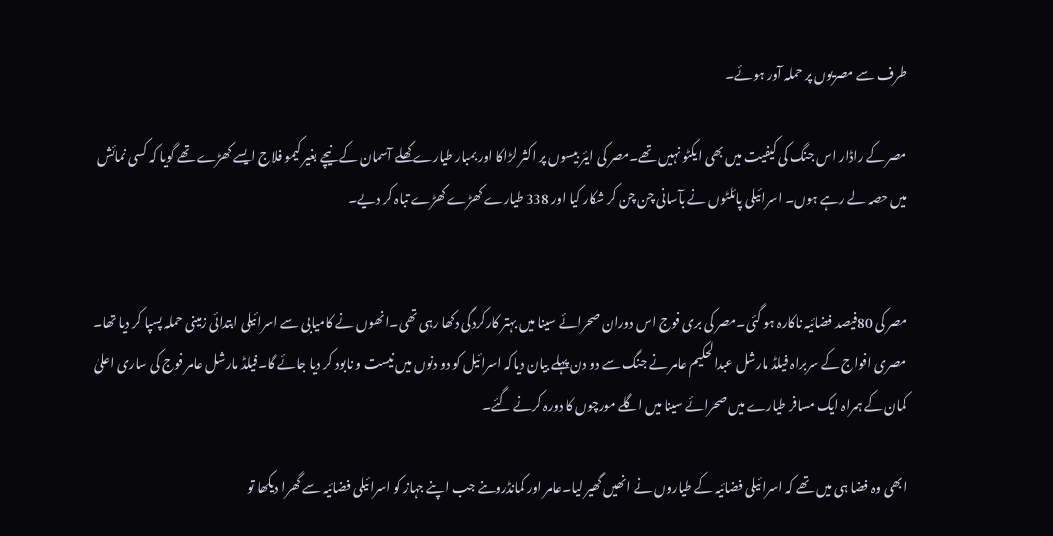طرف سے مصریوں پر حملہ آور ہوئے۔

مصر کے راڈار اس جنگ کی کیفیت میں بھی ایکٹو نہیں تھے۔مصر کی ایئر بیسوں پر اکثر لڑاکا اور بمبار طیارے کھلے آسمان کے نیچے بغیر کیمو فلاج ایسے کھڑے تھے گویا کہ کسی نمائش میں حصہ لے رہے ہوں۔ اسرائیلی پائلٹوں نے بآسانی چن چن کر شکار کیا اور 338 طیارے کھڑے کھڑے تباہ کر دیے۔


مصر کی 80فیصد فضائیہ ناکارہ ہو گئی۔مصر کی بری فوج اس دوران صحرائے سینا میں بہتر کارکردگی دکھا رہی تھی۔انھوں نے کامیابی سے اسرائیلی ابتدائی زمینی حملہ پسپا کر دیا تھا۔ مصری افواج کے سربراہ فیلڈ مارشل عبدالحکیم عامر نے جنگ سے دو دن پہلے بیان دیاکہ اسرائیل کو دو دنوں میں نیست و نابود کر دیا جائے گا۔فیلڈ مارشل عامر فوج کی ساری اعلیٰ کمان کے ہمراہ ایک مسافر طیارے میں صحرائے سینا میں اگلے مورچوں کا دورہ کرنے گئے۔

ابھی وہ فضا ہی میں تھے کہ اسرائیلی فضائیہ کے طیاروں نے انھیں گھیر لیا۔عامر اور کمانڈروںنے جب اپنے جہاز کو اسرائیلی فضائیہ سے گھرا دیکھا تو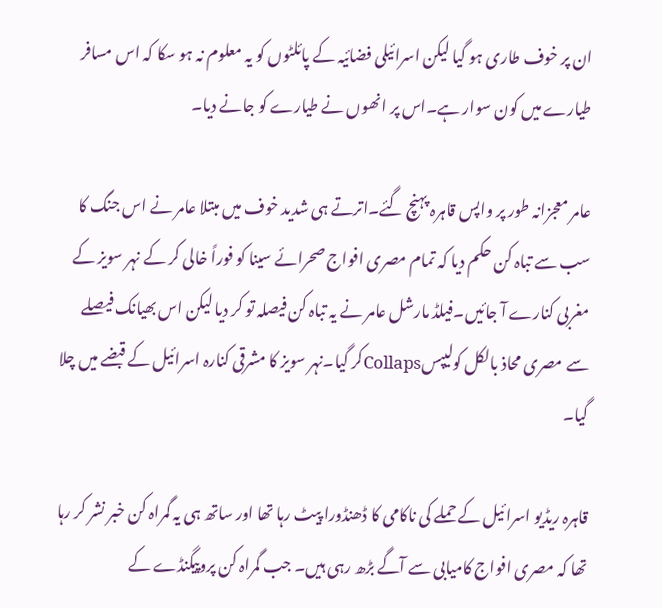ان پر خوف طاری ہو گیا لیکن اسرائیلی فضائیہ کے پائلٹوں کو یہ معلوم نہ ہو سکا کہ اس مسافر طیارے میں کون سوار ہے۔اس پر انھوں نے طیارے کو جانے دیا۔

عامر معجزانہ طور پر واپس قاہرہ پہنچ گئے۔اترتے ہی شدید خوف میں مبتلا عامر نے اس جنگ کا سب سے تباہ کن حکم دیا کہ تمام مصری افواج صحرائے سینا کو فوراً خالی کر کے نہر سویز کے مغربی کنارے آ جائیں۔فیلڈ مارشل عامر نے یہ تباہ کن فیصلہ تو کر دیا لیکن اس بھیانک فیصلے سے مصری محاذ بالکل کولیپسCollapsکر گیا۔نہر سویز کا مشرقی کنارہ اسرائیل کے قبضے میں چلا گیا۔

قاہرہ ریڈیو اسرائیل کے حملے کی ناکامی کا ڈھنڈورا پیٹ رہا تھا اور ساتھ ہی یہ گمراہ کن خبر نشر کر رہا تھا کہ مصری افواج کامیابی سے آگے بڑھ رہی ہیں۔ جب گمراہ کن پروپیگنڈے کے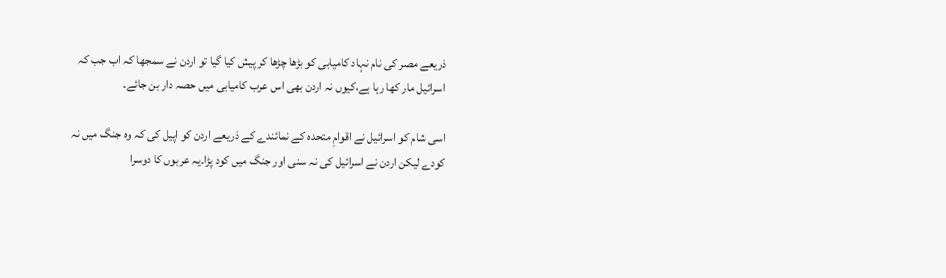ذریعے مصر کی نام نہاد کامیابی کو بڑھا چڑھا کر پیش کیا گیا تو اردن نے سمجھا کہ اب جب کہ اسرائیل مار کھا رہا ہے،کیوں نہ اردن بھی اس عرب کامیابی میں حصہ دار بن جائے۔

اسی شام کو اسرائیل نے اقوامِ متحدہ کے نمائندے کے ذریعے اردن کو اپیل کی کہ وہ جنگ میں نہ کودے لیکن اردن نے اسرائیل کی نہ سنی اور جنگ میں کود پڑا۔یہ عربوں کا دوسرا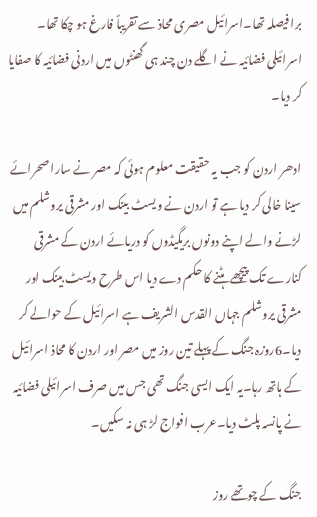برا فیصلہ تھا۔اسرائیل مصری محاذ سے تقریباً فارغ ہو چکا تھا۔ اسرائیلی فضائیہ نے اگلے دن چند ہی گھنٹوں میں اردنی فضائیہ کا صفایا کر دیا۔

ادھر اردن کو جب یہ حقیقت معلوم ہوئی کہ مصر نے سارا صحرائے سینا خالی کر دیا ہے تو اردن نے ویسٹ بینک اور مشرقی یروشلم میں لڑنے والے اپنے دونوں بریگیڈوں کو دریائے اردن کے مشرقی کنارے تک پیچھے ہٹنے کا حکم دے دیا اس طرح ویسٹ بینک اور مشرقی یروشلم جہاں القدس الشریف ہے اسرائیل کے حوالے کر دیا۔6روزہ جنگ کے پہلے تین روز میں مصر اور اردن کا محاذ اسرائیل کے ہاتھ رہا۔یہ ایک ایسی جنگ تھی جس میں صرف اسرائیلی فضائیہ نے پانسہ پلٹ دیا۔عرب افواج لڑ ہی نہ سکیں۔

جنگ کے چوتھے روز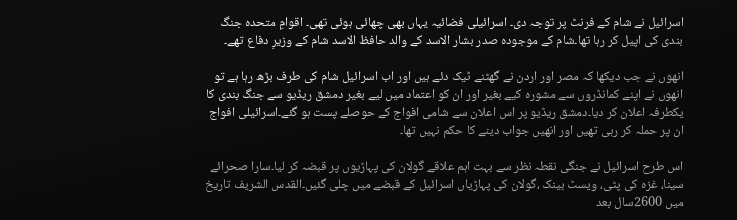اسرائیل نے شام کے فرنٹ پر توجہ دی۔ اسرائیلی فضائیہ یہاں بھی چھائی ہوئی تھی۔ اقوامِ متحدہ جنگ بندی کی اپیل کر رہا تھا۔شام کے موجودہ صدر بشار الاسد کے والد حافظ الاسد شام کے وزیرِ دفاع تھے۔

انھوں نے جب دیکھا کہ مصر اور اردن نے گھٹنے ٹیک دئے ہیں اور اب اسرائیل شام کی طرف بڑھ رہا ہے تو انھوں نے اپنے کمانڈروں سے مشورہ کیے بغیر اور ان کو اعتماد میں لیے بغیر دمشق ریڈیو سے جنگ بندی کا یکطرفہ اعلان کر دیا۔دمشق ریڈیو پر اس اعلان سے شامی افواج کے حوصلے پست ہو گئے۔اسرائیلی افواج ان پر حملہ کر رہی تھیں اور انھیں جواب دینے کا حکم نہیں تھا۔

اس طرح اسرائیل نے جنگی نقطہ نظر سے بہت اہم علاقے گولان کی پہاڑیوں پر قبضہ کر لیا۔سارا صحرائے سینا، غزہ کی پٹی، ویسٹ بینک ،گولان کی پہاڑیاں اسرائیل کے قبضے میں چلی گئیں۔القدس الشریف تاریخ میں 2600سال بعد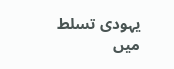یہودی تسلط میں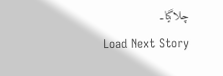چلاگیا۔
Load Next Story